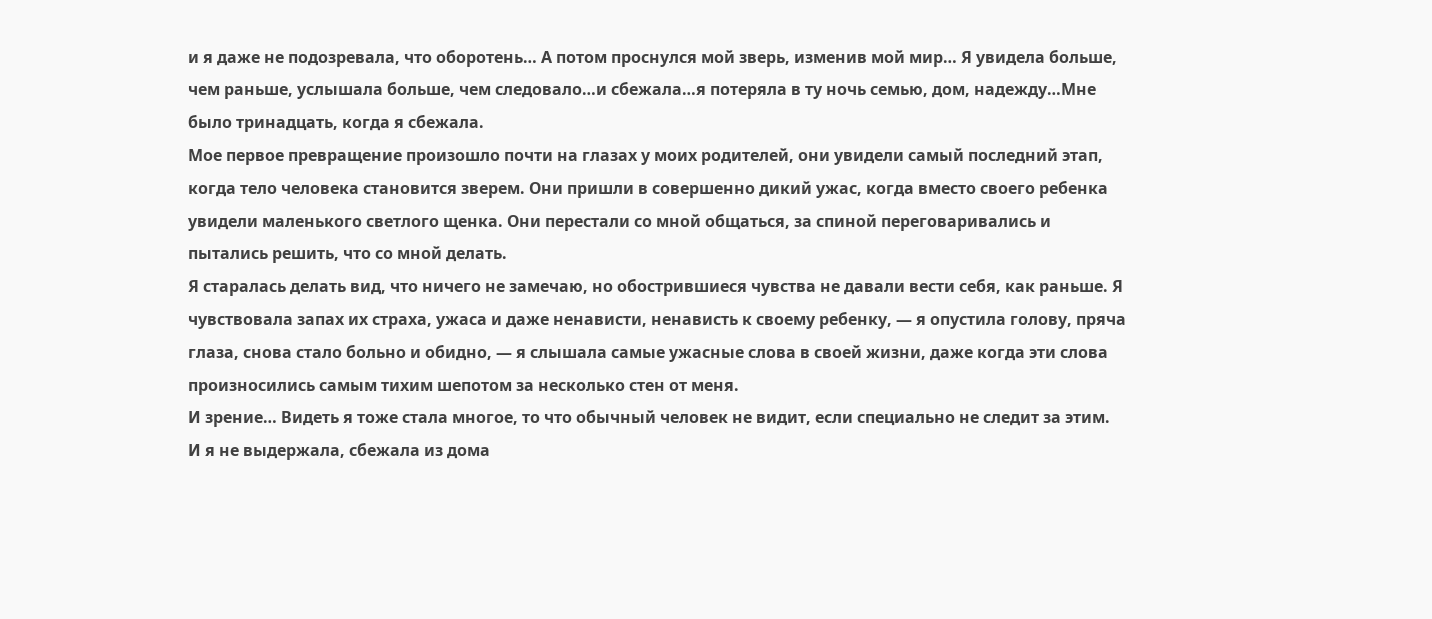и я даже не подозревала, что оборотень… А потом проснулся мой зверь, изменив мой мир… Я увидела больше, чем раньше, услышала больше, чем следовало…и сбежала…я потеряла в ту ночь семью, дом, надежду…Мне было тринадцать, когда я сбежала.
Мое первое превращение произошло почти на глазах у моих родителей, они увидели самый последний этап, когда тело человека становится зверем. Они пришли в совершенно дикий ужас, когда вместо своего ребенка увидели маленького светлого щенка. Они перестали со мной общаться, за спиной переговаривались и пытались решить, что со мной делать.
Я старалась делать вид, что ничего не замечаю, но обострившиеся чувства не давали вести себя, как раньше. Я чувствовала запах их страха, ужаса и даже ненависти, ненависть к своему ребенку, — я опустила голову, пряча глаза, снова стало больно и обидно, — я слышала самые ужасные слова в своей жизни, даже когда эти слова произносились самым тихим шепотом за несколько стен от меня.
И зрение… Видеть я тоже стала многое, то что обычный человек не видит, если специально не следит за этим. И я не выдержала, сбежала из дома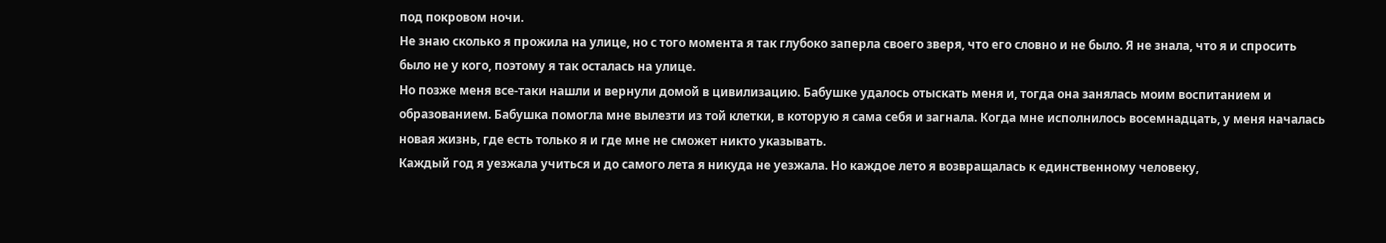под покровом ночи.
Не знаю сколько я прожила на улице, но с того момента я так глубоко заперла своего зверя, что его словно и не было. Я не знала, что я и спросить было не у кого, поэтому я так осталась на улице.
Но позже меня все-таки нашли и вернули домой в цивилизацию. Бабушке удалось отыскать меня и, тогда она занялась моим воспитанием и образованием. Бабушка помогла мне вылезти из той клетки, в которую я сама себя и загнала. Когда мне исполнилось восемнадцать, у меня началась новая жизнь, где есть только я и где мне не сможет никто указывать.
Каждый год я уезжала учиться и до самого лета я никуда не уезжала. Но каждое лето я возвращалась к единственному человеку,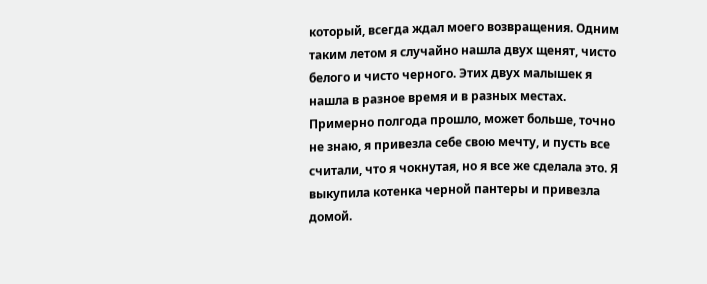который, всегда ждал моего возвращения. Одним таким летом я случайно нашла двух щенят, чисто белого и чисто черного. Этих двух малышек я нашла в разное время и в разных местах. Примерно полгода прошло, может больше, точно не знаю, я привезла себе свою мечту, и пусть все считали, что я чокнутая, но я все же сделала это. Я выкупила котенка черной пантеры и привезла домой.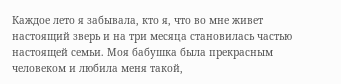Каждое лето я забывала, кто я, что во мне живет настоящий зверь и на три месяца становилась частью настоящей семьи. Моя бабушка была прекрасным человеком и любила меня такой,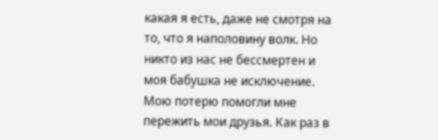какая я есть, даже не смотря на то, что я наполовину волк. Но никто из нас не бессмертен и моя бабушка не исключение. Мою потерю помогли мне пережить мои друзья. Как раз в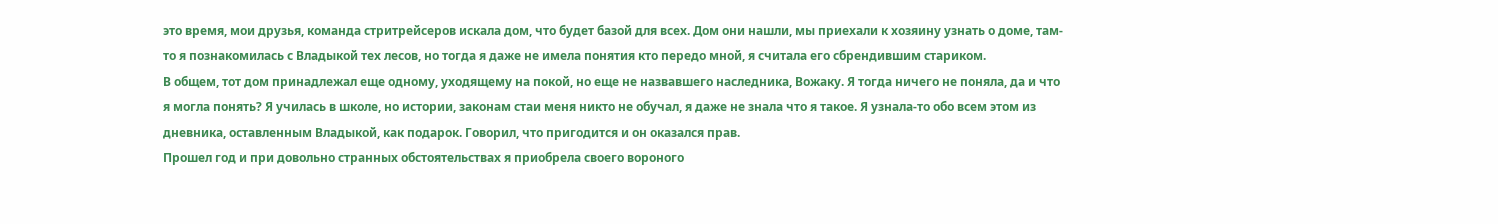это время, мои друзья, команда стритрейсеров искала дом, что будет базой для всех. Дом они нашли, мы приехали к хозяину узнать о доме, там-то я познакомилась с Владыкой тех лесов, но тогда я даже не имела понятия кто передо мной, я считала его сбрендившим стариком.
В общем, тот дом принадлежал еще одному, уходящему на покой, но еще не назвавшего наследника, Вожаку. Я тогда ничего не поняла, да и что я могла понять? Я училась в школе, но истории, законам стаи меня никто не обучал, я даже не знала что я такое. Я узнала-то обо всем этом из дневника, оставленным Владыкой, как подарок. Говорил, что пригодится и он оказался прав.
Прошел год и при довольно странных обстоятельствах я приобрела своего вороного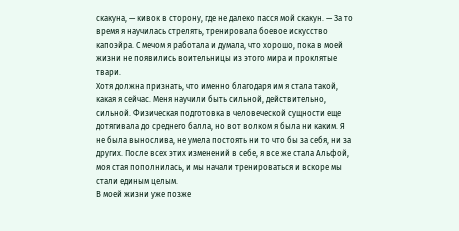скакуна, — кивок в сторону, где не далеко пасся мой скакун. — За то время я научилась стрелять, тренировала боевое искусство капоэйра. С мечом я работала и думала, что хорошо, пока в моей жизни не появились воительницы из этого мира и проклятые твари.
Хотя должна признать, что именно благодаря им я стала такой, какая я сейчас. Меня научили быть сильной, действительно, сильной. Физическая подготовка в человеческой сущности еще дотягивала до среднего балла, но вот волком я была ни каким. Я не была вынослива, не умела постоять ни то что бы за себя, ни за других. После всех этих изменений в себе, я все же стала Альфой, моя стая пополнилась, и мы начали тренироваться и вскоре мы стали единым целым.
В моей жизни уже позже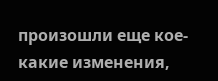произошли еще кое-какие изменения,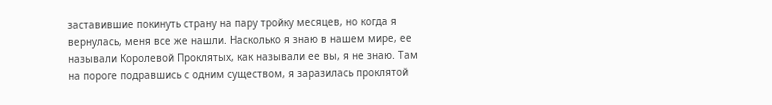заставившие покинуть страну на пару тройку месяцев, но когда я вернулась, меня все же нашли. Насколько я знаю в нашем мире, ее называли Королевой Проклятых, как называли ее вы, я не знаю. Там на пороге подравшись с одним существом, я заразилась проклятой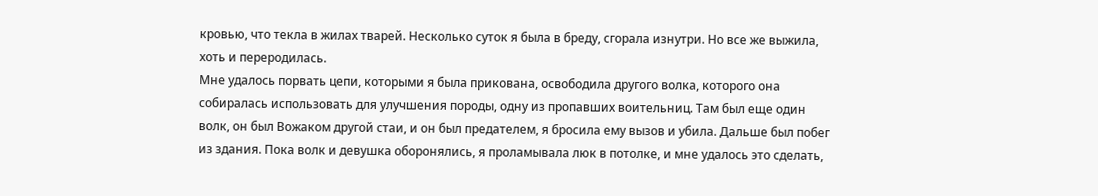кровью, что текла в жилах тварей. Несколько суток я была в бреду, сгорала изнутри. Но все же выжила, хоть и переродилась.
Мне удалось порвать цепи, которыми я была прикована, освободила другого волка, которого она собиралась использовать для улучшения породы, одну из пропавших воительниц. Там был еще один волк, он был Вожаком другой стаи, и он был предателем, я бросила ему вызов и убила. Дальше был побег из здания. Пока волк и девушка оборонялись, я проламывала люк в потолке, и мне удалось это сделать,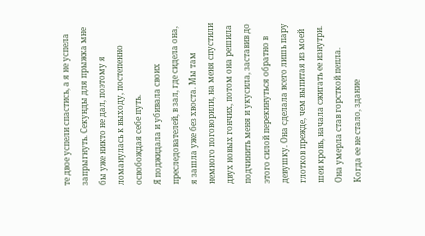те двое успели спастись, а я не успела запрыгнуть. Секунды для прыжка мне бы уже никто не дал, поэтому я ломанулась к выходу, постепенно освобождая себе путь.
Я поджидала и убивала своих преследователей, в зал, где сидела она, я зашла уже без хвоста. Мы там немного поговорили, на меня спустили двух новых гончих, потом она решила подчинить меня и укусила, заставив до этого силой перекинуться обратно в девушку. Она сделала всего лишь пару глотков прежде, чем выпитая из моей шеи кровь, начала сжигать ее изнутри. Она умерла став горсткой пепла.
Когда ее не стало, здание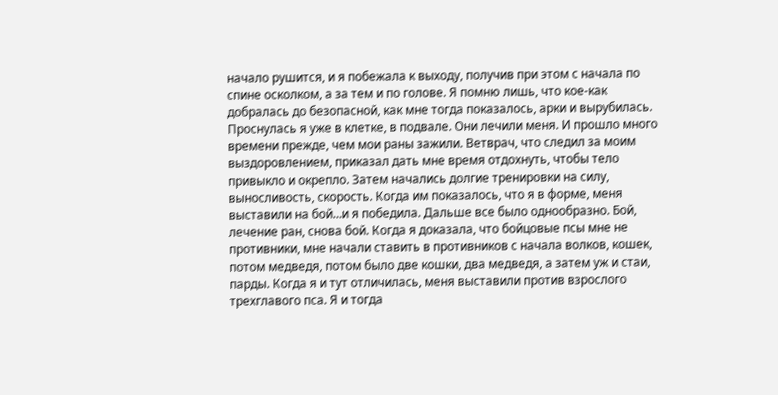начало рушится, и я побежала к выходу, получив при этом с начала по спине осколком, а за тем и по голове. Я помню лишь, что кое-как добралась до безопасной, как мне тогда показалось, арки и вырубилась.
Проснулась я уже в клетке, в подвале. Они лечили меня. И прошло много времени прежде, чем мои раны зажили. Ветврач, что следил за моим выздоровлением, приказал дать мне время отдохнуть, чтобы тело привыкло и окрепло. Затем начались долгие тренировки на силу, выносливость, скорость. Когда им показалось, что я в форме, меня выставили на бой…и я победила. Дальше все было однообразно. Бой, лечение ран, снова бой. Когда я доказала, что бойцовые псы мне не противники, мне начали ставить в противников с начала волков, кошек, потом медведя, потом было две кошки, два медведя, а затем уж и стаи, парды. Когда я и тут отличилась, меня выставили против взрослого трехглавого пса. Я и тогда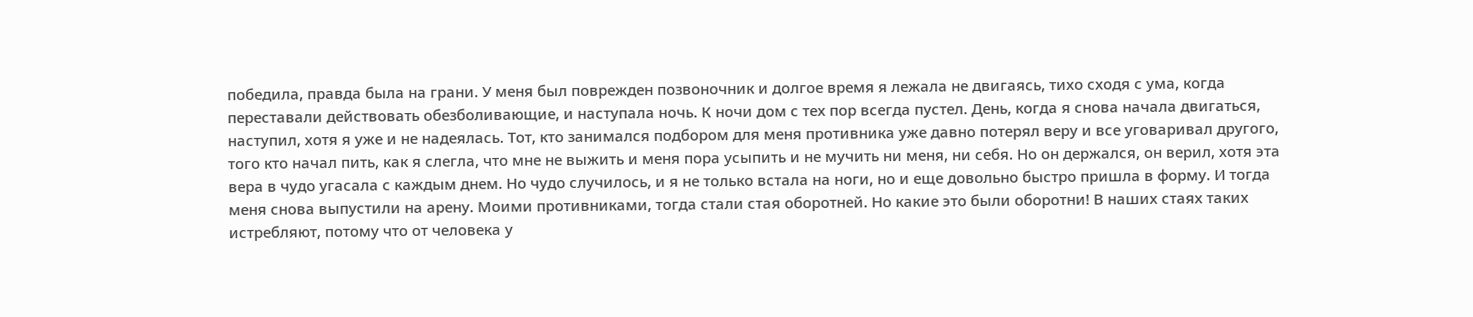победила, правда была на грани. У меня был поврежден позвоночник и долгое время я лежала не двигаясь, тихо сходя с ума, когда переставали действовать обезболивающие, и наступала ночь. К ночи дом с тех пор всегда пустел. День, когда я снова начала двигаться, наступил, хотя я уже и не надеялась. Тот, кто занимался подбором для меня противника уже давно потерял веру и все уговаривал другого, того кто начал пить, как я слегла, что мне не выжить и меня пора усыпить и не мучить ни меня, ни себя. Но он держался, он верил, хотя эта вера в чудо угасала с каждым днем. Но чудо случилось, и я не только встала на ноги, но и еще довольно быстро пришла в форму. И тогда меня снова выпустили на арену. Моими противниками, тогда стали стая оборотней. Но какие это были оборотни! В наших стаях таких истребляют, потому что от человека у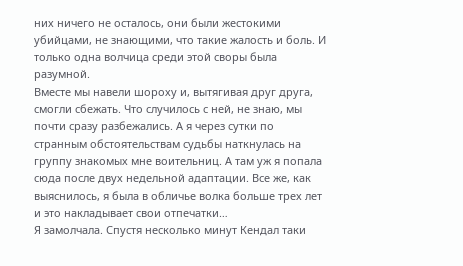них ничего не осталось, они были жестокими убийцами, не знающими, что такие жалость и боль. И только одна волчица среди этой своры была разумной.
Вместе мы навели шороху и, вытягивая друг друга, смогли сбежать. Что случилось с ней, не знаю, мы почти сразу разбежались. А я через сутки по странным обстоятельствам судьбы наткнулась на группу знакомых мне воительниц. А там уж я попала сюда после двух недельной адаптации. Все же, как выяснилось, я была в обличье волка больше трех лет и это накладывает свои отпечатки…
Я замолчала. Спустя несколько минут Кендал таки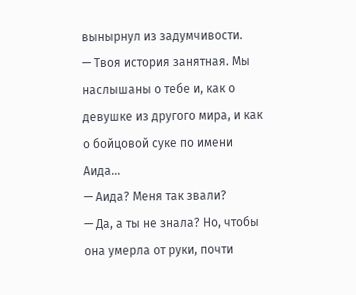вынырнул из задумчивости.
— Твоя история занятная. Мы наслышаны о тебе и, как о девушке из другого мира, и как о бойцовой суке по имени Аида…
— Аида? Меня так звали?
— Да, а ты не знала? Но, чтобы она умерла от руки, почти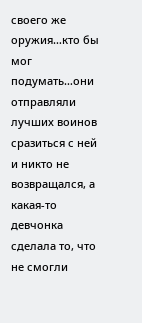своего же оружия…кто бы мог подумать…они отправляли лучших воинов сразиться с ней и никто не возвращался, а какая-то девчонка сделала то, что не смогли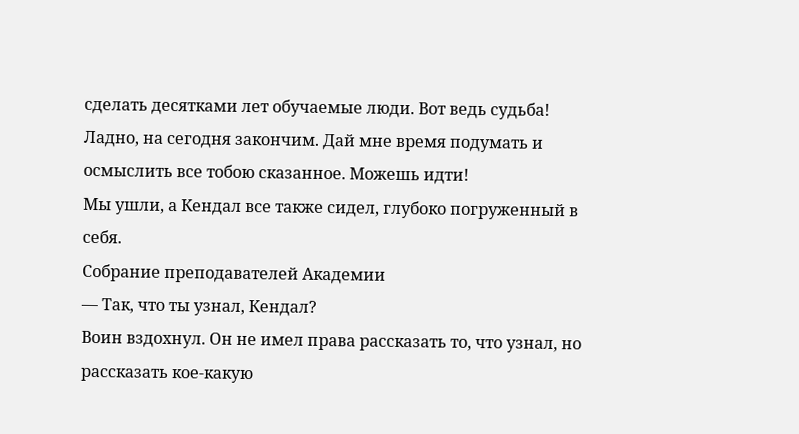сделать десятками лет обучаемые люди. Вот ведь судьба! Ладно, на сегодня закончим. Дай мне время подумать и осмыслить все тобою сказанное. Можешь идти!
Мы ушли, а Кендал все также сидел, глубоко погруженный в себя.
Собрание преподавателей Академии
— Так, что ты узнал, Кендал?
Воин вздохнул. Он не имел права рассказать то, что узнал, но рассказать кое-какую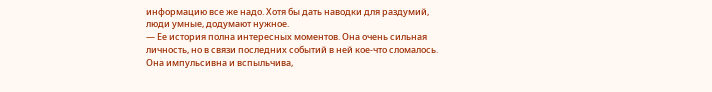информацию все же надо. Хотя бы дать наводки для раздумий, люди умные, додумают нужное.
— Ее история полна интересных моментов. Она очень сильная личность, но в связи последних событий в ней кое-что сломалось. Она импульсивна и вспыльчива,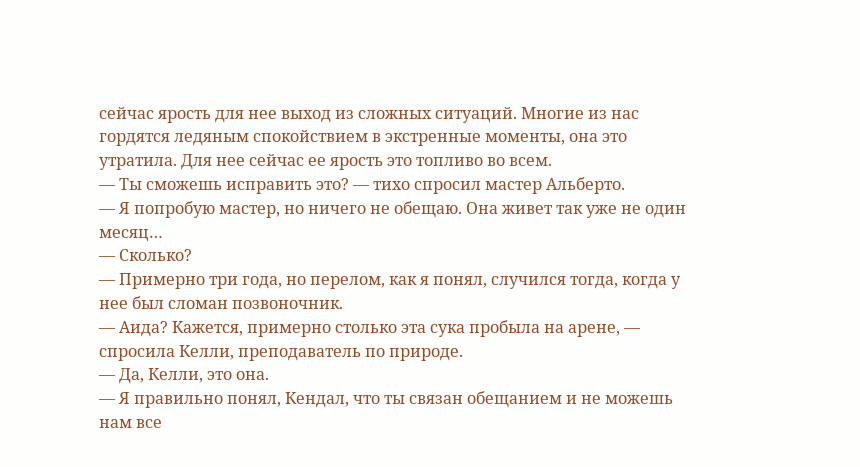сейчас ярость для нее выход из сложных ситуаций. Многие из нас гордятся ледяным спокойствием в экстренные моменты, она это утратила. Для нее сейчас ее ярость это топливо во всем.
— Ты сможешь исправить это? — тихо спросил мастер Альберто.
— Я попробую мастер, но ничего не обещаю. Она живет так уже не один месяц…
— Сколько?
— Примерно три года, но перелом, как я понял, случился тогда, когда у нее был сломан позвоночник.
— Аида? Кажется, примерно столько эта сука пробыла на арене, — спросила Келли, преподаватель по природе.
— Да, Келли, это она.
— Я правильно понял, Кендал, что ты связан обещанием и не можешь нам все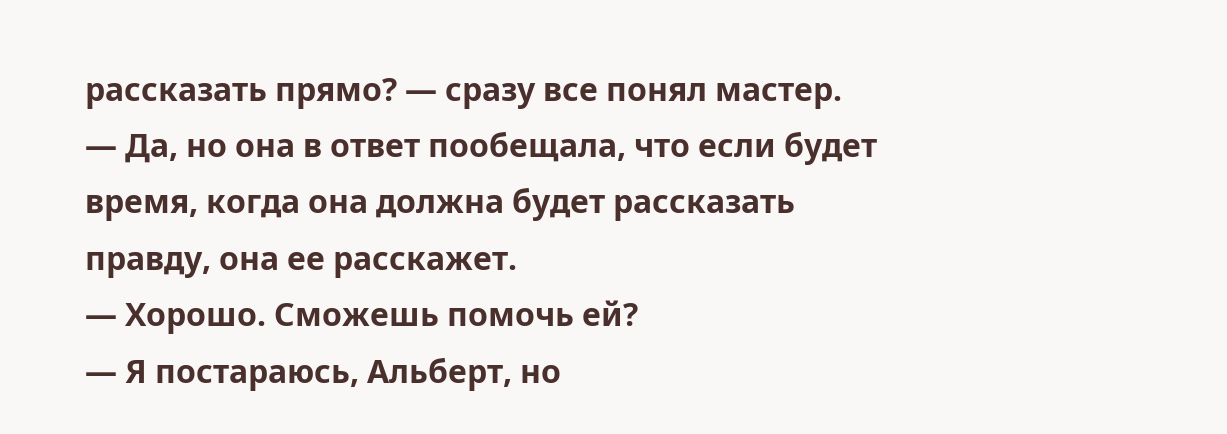рассказать прямо? — сразу все понял мастер.
— Да, но она в ответ пообещала, что если будет время, когда она должна будет рассказать правду, она ее расскажет.
— Хорошо. Сможешь помочь ей?
— Я постараюсь, Альберт, но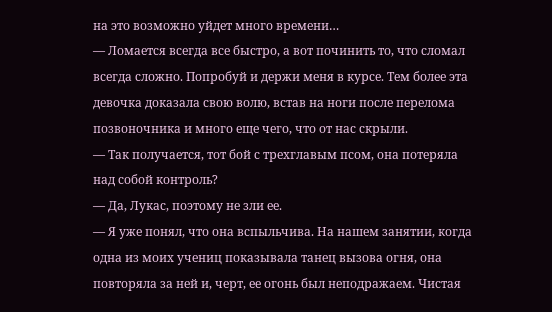на это возможно уйдет много времени…
— Ломается всегда все быстро, а вот починить то, что сломал всегда сложно. Попробуй и держи меня в курсе. Тем более эта девочка доказала свою волю, встав на ноги после перелома позвоночника и много еще чего, что от нас скрыли.
— Так получается, тот бой с трехглавым псом, она потеряла над собой контроль?
— Да, Лукас, поэтому не зли ее.
— Я уже понял, что она вспыльчива. На нашем занятии, когда одна из моих учениц показывала танец вызова огня, она повторяла за ней и, черт, ее огонь был неподражаем. Чистая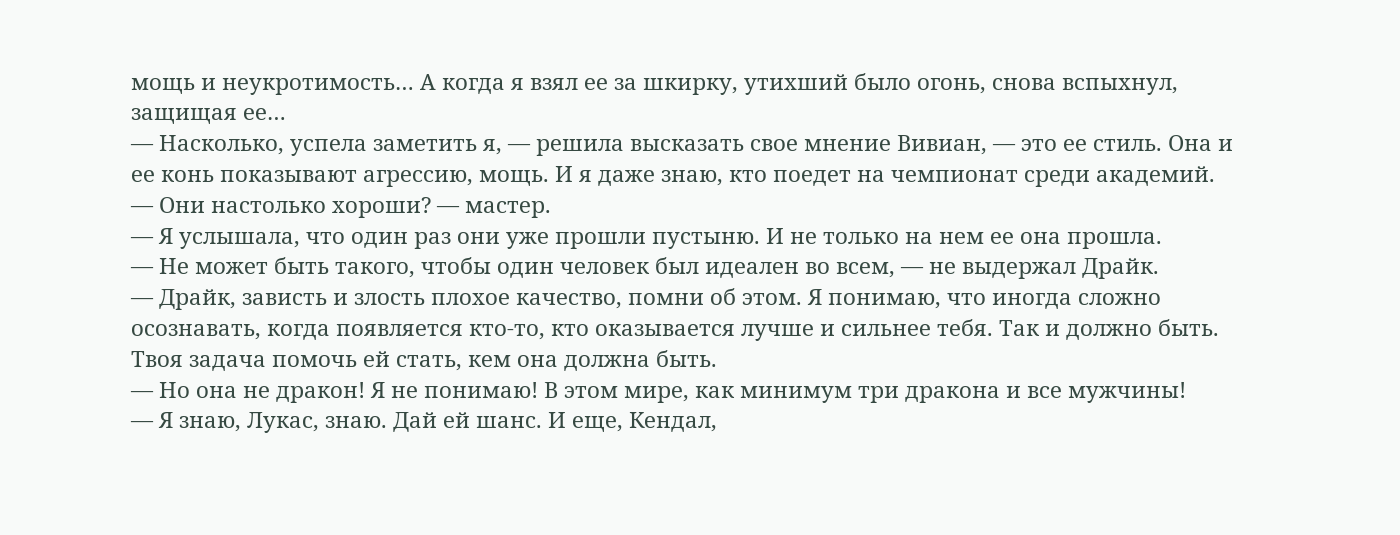мощь и неукротимость… А когда я взял ее за шкирку, утихший было огонь, снова вспыхнул, защищая ее…
— Насколько, успела заметить я, — решила высказать свое мнение Вивиан, — это ее стиль. Она и ее конь показывают агрессию, мощь. И я даже знаю, кто поедет на чемпионат среди академий.
— Они настолько хороши? — мастер.
— Я услышала, что один раз они уже прошли пустыню. И не только на нем ее она прошла.
— Не может быть такого, чтобы один человек был идеален во всем, — не выдержал Драйк.
— Драйк, зависть и злость плохое качество, помни об этом. Я понимаю, что иногда сложно осознавать, когда появляется кто-то, кто оказывается лучше и сильнее тебя. Так и должно быть. Твоя задача помочь ей стать, кем она должна быть.
— Но она не дракон! Я не понимаю! В этом мире, как минимум три дракона и все мужчины!
— Я знаю, Лукас, знаю. Дай ей шанс. И еще, Кендал,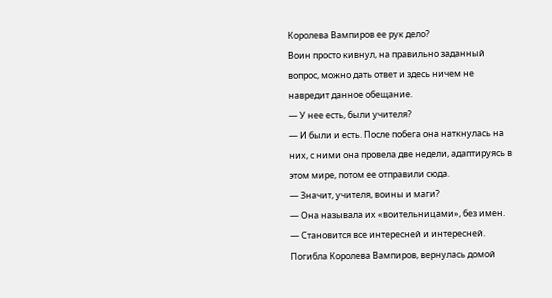Королева Вампиров ее рук дело?
Воин просто кивнул, на правильно заданный вопрос, можно дать ответ и здесь ничем не навредит данное обещание.
— У нее есть, были учителя?
— И были и есть. После побега она наткнулась на них, с ними она провела две недели, адаптируясь в этом мире, потом ее отправили сюда.
— Значит, учителя, воины и маги?
— Она называла их «воительницами», без имен.
— Становится все интересней и интересней. Погибла Королева Вампиров, вернулась домой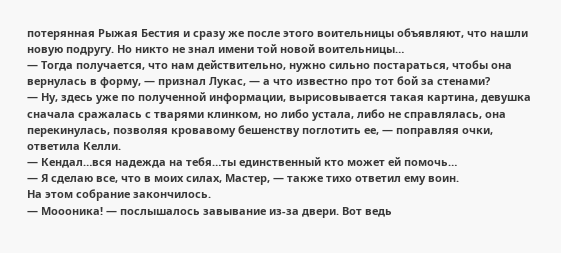потерянная Рыжая Бестия и сразу же после этого воительницы объявляют, что нашли новую подругу. Но никто не знал имени той новой воительницы…
— Тогда получается, что нам действительно, нужно сильно постараться, чтобы она вернулась в форму, — признал Лукас, — а что известно про тот бой за стенами?
— Ну, здесь уже по полученной информации, вырисовывается такая картина, девушка сначала сражалась с тварями клинком, но либо устала, либо не справлялась, она перекинулась, позволяя кровавому бешенству поглотить ее, — поправляя очки, ответила Келли.
— Кендал…вся надежда на тебя…ты единственный кто может ей помочь…
— Я сделаю все, что в моих силах, Мастер, — также тихо ответил ему воин.
На этом собрание закончилось.
— Моооника! — послышалось завывание из-за двери. Вот ведь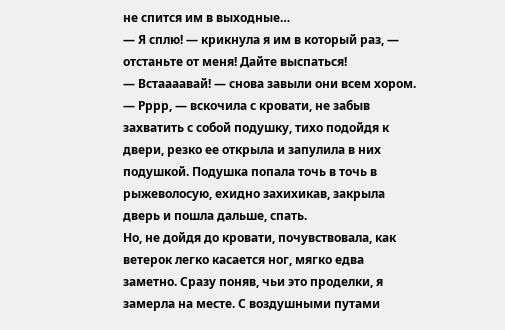не спится им в выходные…
— Я сплю! — крикнула я им в который раз, — отстаньте от меня! Дайте выспаться!
— Встаааавай! — снова завыли они всем хором.
— Рррр, — вскочила с кровати, не забыв захватить с собой подушку, тихо подойдя к двери, резко ее открыла и запулила в них подушкой. Подушка попала точь в точь в рыжеволосую, ехидно захихикав, закрыла дверь и пошла дальше, спать.
Но, не дойдя до кровати, почувствовала, как ветерок легко касается ног, мягко едва заметно. Сразу поняв, чьи это проделки, я замерла на месте. С воздушными путами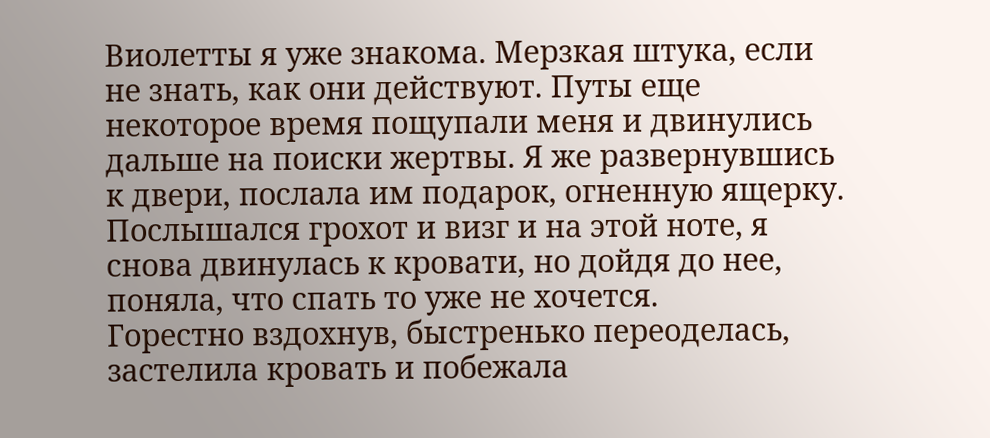Виолетты я уже знакома. Мерзкая штука, если не знать, как они действуют. Путы еще некоторое время пощупали меня и двинулись дальше на поиски жертвы. Я же развернувшись к двери, послала им подарок, огненную ящерку. Послышался грохот и визг и на этой ноте, я снова двинулась к кровати, но дойдя до нее, поняла, что спать то уже не хочется.
Горестно вздохнув, быстренько переоделась, застелила кровать и побежала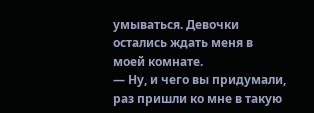умываться. Девочки остались ждать меня в моей комнате.
— Ну, и чего вы придумали, раз пришли ко мне в такую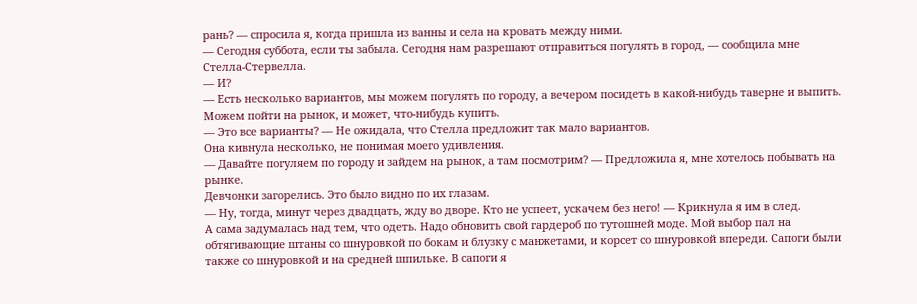рань? — спросила я, когда пришла из ванны и села на кровать между ними.
— Сегодня суббота, если ты забыла. Сегодня нам разрешают отправиться погулять в город, — сообщила мне Стелла-Стервелла.
— И?
— Есть несколько вариантов, мы можем погулять по городу, а вечером посидеть в какой-нибудь таверне и выпить. Можем пойти на рынок, и может, что-нибудь купить.
— Это все варианты? — Не ожидала, что Стелла предложит так мало вариантов.
Она кивнула несколько, не понимая моего удивления.
— Давайте погуляем по городу и зайдем на рынок, а там посмотрим? — Предложила я, мне хотелось побывать на рынке.
Девчонки загорелись. Это было видно по их глазам.
— Ну, тогда, минут через двадцать, жду во дворе. Кто не успеет, ускачем без него! — Крикнула я им в след.
А сама задумалась над тем, что одеть. Надо обновить свой гардероб по тутошней моде. Мой выбор пал на обтягивающие штаны со шнуровкой по бокам и блузку с манжетами, и корсет со шнуровкой впереди. Сапоги были также со шнуровкой и на средней шпильке. В сапоги я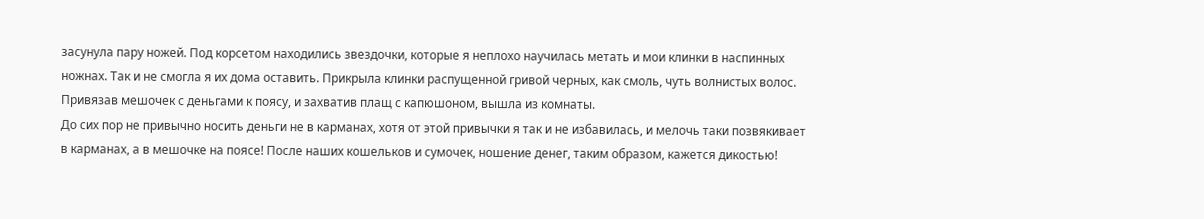засунула пару ножей. Под корсетом находились звездочки, которые я неплохо научилась метать и мои клинки в наспинных ножнах. Так и не смогла я их дома оставить. Прикрыла клинки распущенной гривой черных, как смоль, чуть волнистых волос. Привязав мешочек с деньгами к поясу, и захватив плащ с капюшоном, вышла из комнаты.
До сих пор не привычно носить деньги не в карманах, хотя от этой привычки я так и не избавилась, и мелочь таки позвякивает в карманах, а в мешочке на поясе! После наших кошельков и сумочек, ношение денег, таким образом, кажется дикостью!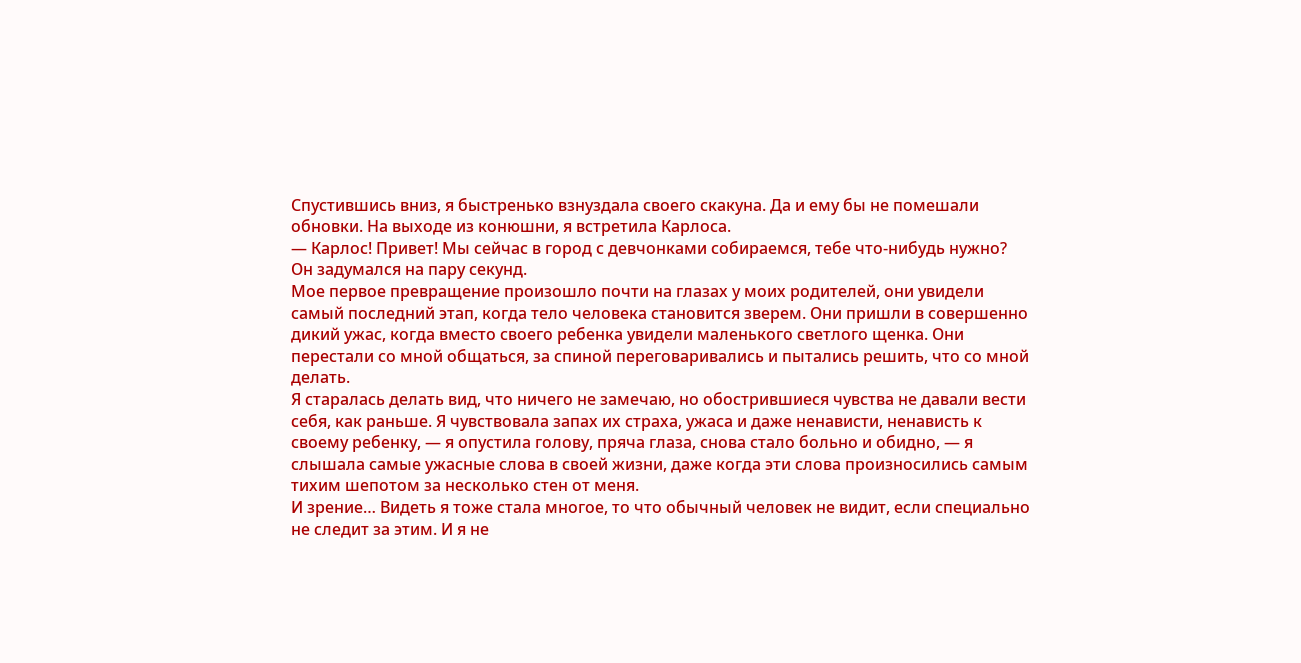Спустившись вниз, я быстренько взнуздала своего скакуна. Да и ему бы не помешали обновки. На выходе из конюшни, я встретила Карлоса.
— Карлос! Привет! Мы сейчас в город с девчонками собираемся, тебе что-нибудь нужно?
Он задумался на пару секунд.
Мое первое превращение произошло почти на глазах у моих родителей, они увидели самый последний этап, когда тело человека становится зверем. Они пришли в совершенно дикий ужас, когда вместо своего ребенка увидели маленького светлого щенка. Они перестали со мной общаться, за спиной переговаривались и пытались решить, что со мной делать.
Я старалась делать вид, что ничего не замечаю, но обострившиеся чувства не давали вести себя, как раньше. Я чувствовала запах их страха, ужаса и даже ненависти, ненависть к своему ребенку, — я опустила голову, пряча глаза, снова стало больно и обидно, — я слышала самые ужасные слова в своей жизни, даже когда эти слова произносились самым тихим шепотом за несколько стен от меня.
И зрение… Видеть я тоже стала многое, то что обычный человек не видит, если специально не следит за этим. И я не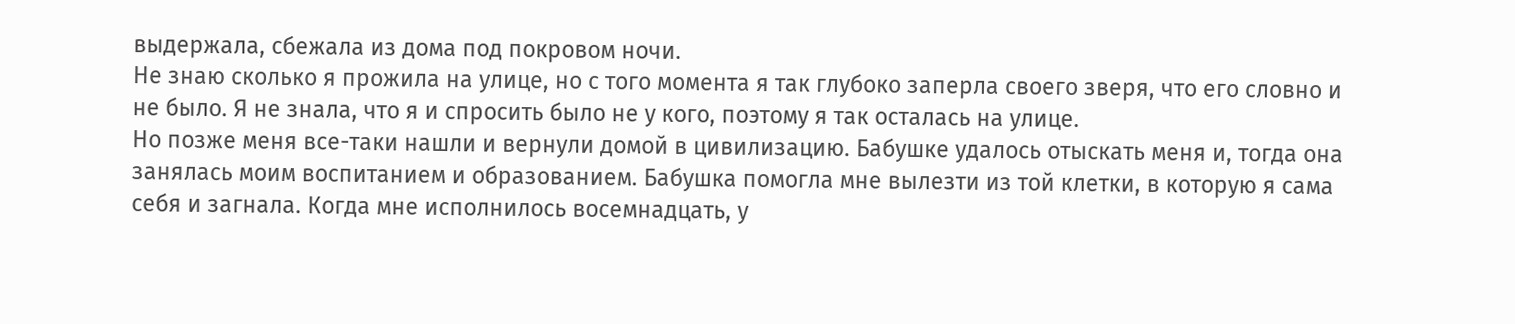выдержала, сбежала из дома под покровом ночи.
Не знаю сколько я прожила на улице, но с того момента я так глубоко заперла своего зверя, что его словно и не было. Я не знала, что я и спросить было не у кого, поэтому я так осталась на улице.
Но позже меня все-таки нашли и вернули домой в цивилизацию. Бабушке удалось отыскать меня и, тогда она занялась моим воспитанием и образованием. Бабушка помогла мне вылезти из той клетки, в которую я сама себя и загнала. Когда мне исполнилось восемнадцать, у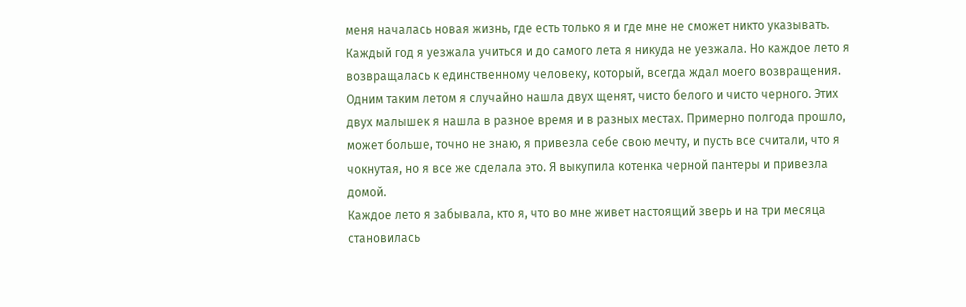меня началась новая жизнь, где есть только я и где мне не сможет никто указывать.
Каждый год я уезжала учиться и до самого лета я никуда не уезжала. Но каждое лето я возвращалась к единственному человеку, который, всегда ждал моего возвращения. Одним таким летом я случайно нашла двух щенят, чисто белого и чисто черного. Этих двух малышек я нашла в разное время и в разных местах. Примерно полгода прошло, может больше, точно не знаю, я привезла себе свою мечту, и пусть все считали, что я чокнутая, но я все же сделала это. Я выкупила котенка черной пантеры и привезла домой.
Каждое лето я забывала, кто я, что во мне живет настоящий зверь и на три месяца становилась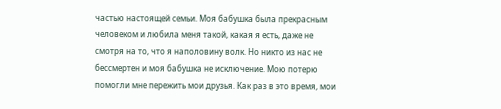частью настоящей семьи. Моя бабушка была прекрасным человеком и любила меня такой, какая я есть, даже не смотря на то, что я наполовину волк. Но никто из нас не бессмертен и моя бабушка не исключение. Мою потерю помогли мне пережить мои друзья. Как раз в это время, мои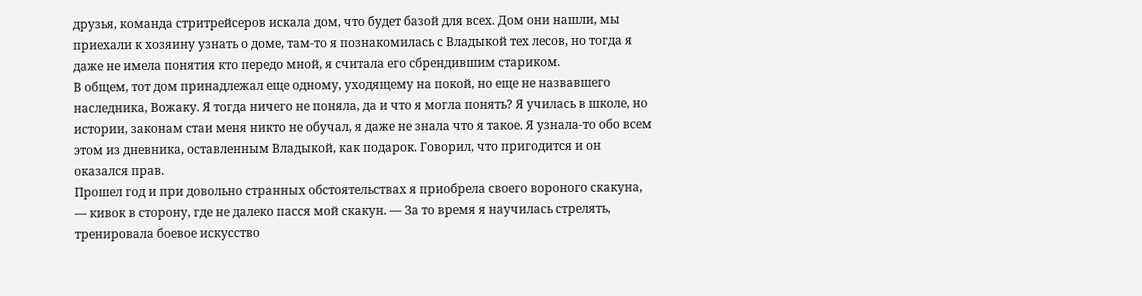друзья, команда стритрейсеров искала дом, что будет базой для всех. Дом они нашли, мы приехали к хозяину узнать о доме, там-то я познакомилась с Владыкой тех лесов, но тогда я даже не имела понятия кто передо мной, я считала его сбрендившим стариком.
В общем, тот дом принадлежал еще одному, уходящему на покой, но еще не назвавшего наследника, Вожаку. Я тогда ничего не поняла, да и что я могла понять? Я училась в школе, но истории, законам стаи меня никто не обучал, я даже не знала что я такое. Я узнала-то обо всем этом из дневника, оставленным Владыкой, как подарок. Говорил, что пригодится и он оказался прав.
Прошел год и при довольно странных обстоятельствах я приобрела своего вороного скакуна, — кивок в сторону, где не далеко пасся мой скакун. — За то время я научилась стрелять, тренировала боевое искусство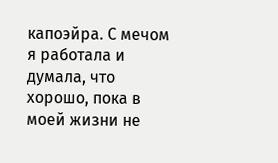капоэйра. С мечом я работала и думала, что хорошо, пока в моей жизни не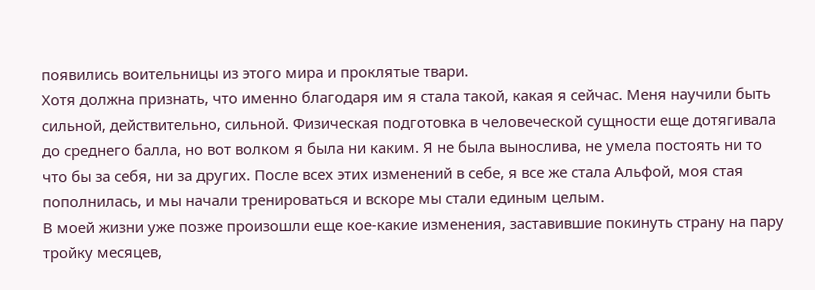появились воительницы из этого мира и проклятые твари.
Хотя должна признать, что именно благодаря им я стала такой, какая я сейчас. Меня научили быть сильной, действительно, сильной. Физическая подготовка в человеческой сущности еще дотягивала до среднего балла, но вот волком я была ни каким. Я не была вынослива, не умела постоять ни то что бы за себя, ни за других. После всех этих изменений в себе, я все же стала Альфой, моя стая пополнилась, и мы начали тренироваться и вскоре мы стали единым целым.
В моей жизни уже позже произошли еще кое-какие изменения, заставившие покинуть страну на пару тройку месяцев,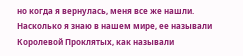но когда я вернулась, меня все же нашли. Насколько я знаю в нашем мире, ее называли Королевой Проклятых, как называли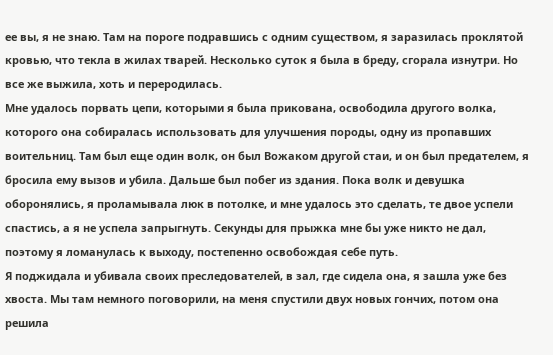ее вы, я не знаю. Там на пороге подравшись с одним существом, я заразилась проклятой кровью, что текла в жилах тварей. Несколько суток я была в бреду, сгорала изнутри. Но все же выжила, хоть и переродилась.
Мне удалось порвать цепи, которыми я была прикована, освободила другого волка, которого она собиралась использовать для улучшения породы, одну из пропавших воительниц. Там был еще один волк, он был Вожаком другой стаи, и он был предателем, я бросила ему вызов и убила. Дальше был побег из здания. Пока волк и девушка оборонялись, я проламывала люк в потолке, и мне удалось это сделать, те двое успели спастись, а я не успела запрыгнуть. Секунды для прыжка мне бы уже никто не дал, поэтому я ломанулась к выходу, постепенно освобождая себе путь.
Я поджидала и убивала своих преследователей, в зал, где сидела она, я зашла уже без хвоста. Мы там немного поговорили, на меня спустили двух новых гончих, потом она решила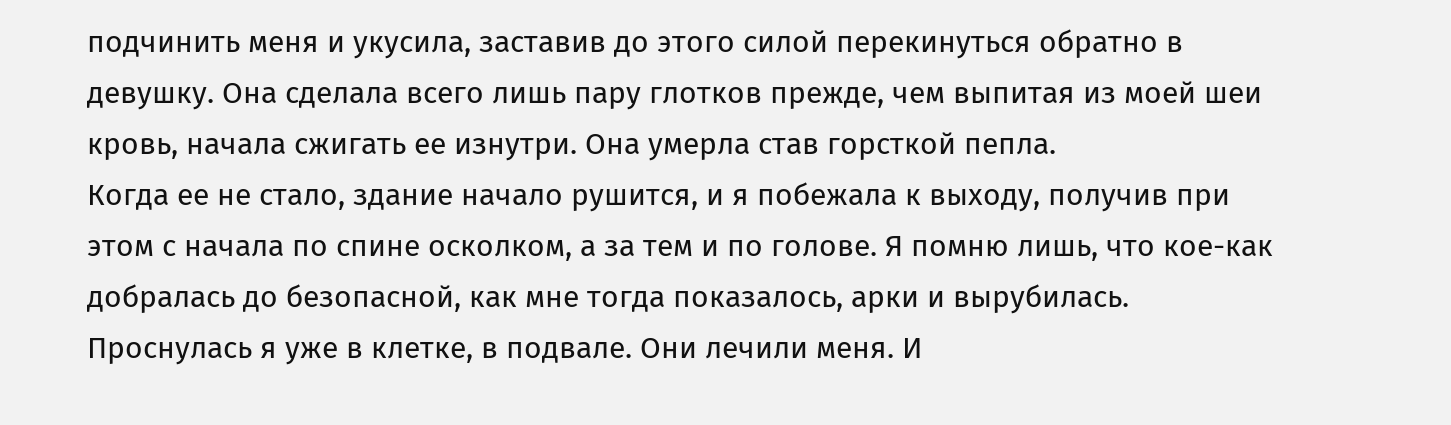подчинить меня и укусила, заставив до этого силой перекинуться обратно в девушку. Она сделала всего лишь пару глотков прежде, чем выпитая из моей шеи кровь, начала сжигать ее изнутри. Она умерла став горсткой пепла.
Когда ее не стало, здание начало рушится, и я побежала к выходу, получив при этом с начала по спине осколком, а за тем и по голове. Я помню лишь, что кое-как добралась до безопасной, как мне тогда показалось, арки и вырубилась.
Проснулась я уже в клетке, в подвале. Они лечили меня. И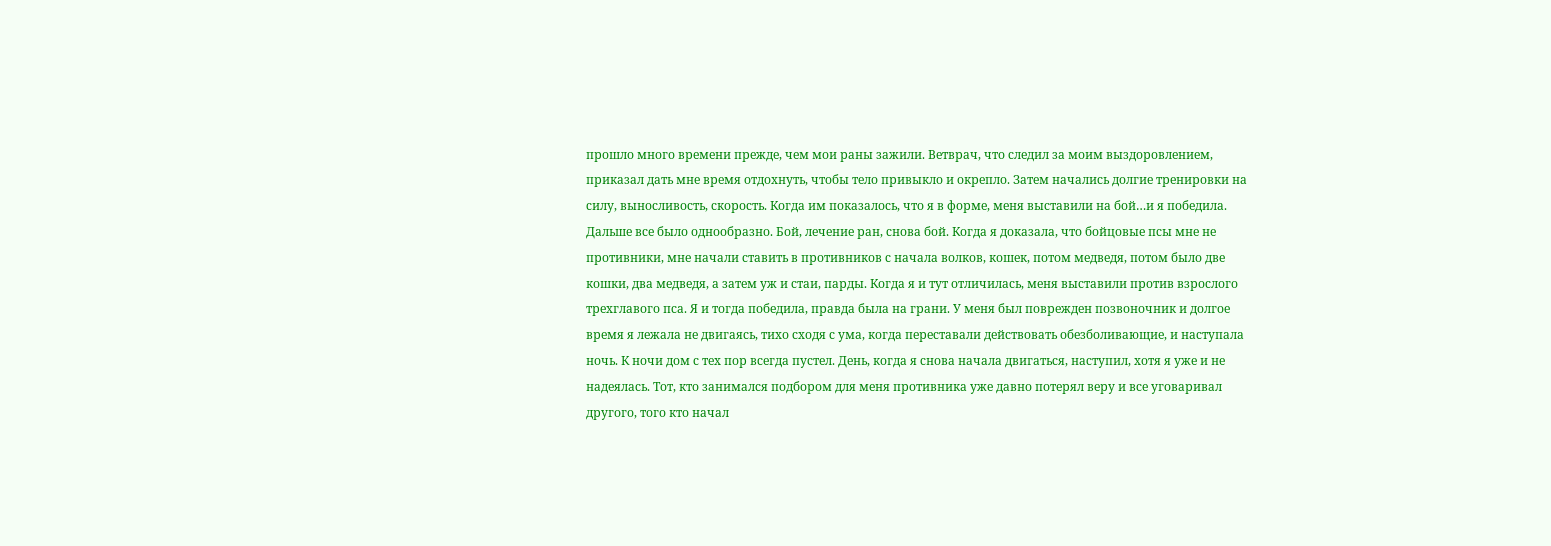прошло много времени прежде, чем мои раны зажили. Ветврач, что следил за моим выздоровлением, приказал дать мне время отдохнуть, чтобы тело привыкло и окрепло. Затем начались долгие тренировки на силу, выносливость, скорость. Когда им показалось, что я в форме, меня выставили на бой…и я победила. Дальше все было однообразно. Бой, лечение ран, снова бой. Когда я доказала, что бойцовые псы мне не противники, мне начали ставить в противников с начала волков, кошек, потом медведя, потом было две кошки, два медведя, а затем уж и стаи, парды. Когда я и тут отличилась, меня выставили против взрослого трехглавого пса. Я и тогда победила, правда была на грани. У меня был поврежден позвоночник и долгое время я лежала не двигаясь, тихо сходя с ума, когда переставали действовать обезболивающие, и наступала ночь. К ночи дом с тех пор всегда пустел. День, когда я снова начала двигаться, наступил, хотя я уже и не надеялась. Тот, кто занимался подбором для меня противника уже давно потерял веру и все уговаривал другого, того кто начал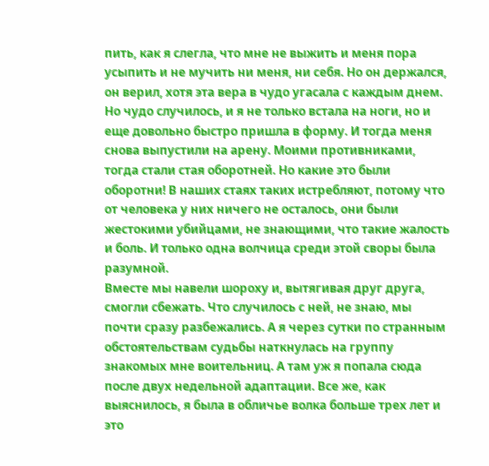пить, как я слегла, что мне не выжить и меня пора усыпить и не мучить ни меня, ни себя. Но он держался, он верил, хотя эта вера в чудо угасала с каждым днем. Но чудо случилось, и я не только встала на ноги, но и еще довольно быстро пришла в форму. И тогда меня снова выпустили на арену. Моими противниками, тогда стали стая оборотней. Но какие это были оборотни! В наших стаях таких истребляют, потому что от человека у них ничего не осталось, они были жестокими убийцами, не знающими, что такие жалость и боль. И только одна волчица среди этой своры была разумной.
Вместе мы навели шороху и, вытягивая друг друга, смогли сбежать. Что случилось с ней, не знаю, мы почти сразу разбежались. А я через сутки по странным обстоятельствам судьбы наткнулась на группу знакомых мне воительниц. А там уж я попала сюда после двух недельной адаптации. Все же, как выяснилось, я была в обличье волка больше трех лет и это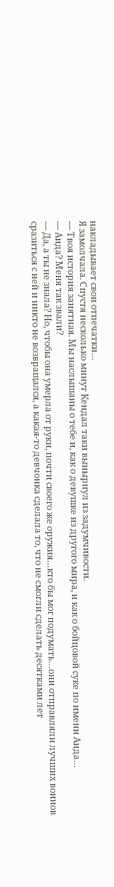накладывает свои отпечатки…
Я замолчала. Спустя несколько минут Кендал таки вынырнул из задумчивости.
— Твоя история занятная. Мы наслышаны о тебе и, как о девушке из другого мира, и как о бойцовой суке по имени Аида…
— Аида? Меня так звали?
— Да, а ты не знала? Но, чтобы она умерла от руки, почти своего же оружия…кто бы мог подумать…они отправляли лучших воинов сразиться с ней и никто не возвращался, а какая-то девчонка сделала то, что не смогли сделать десятками лет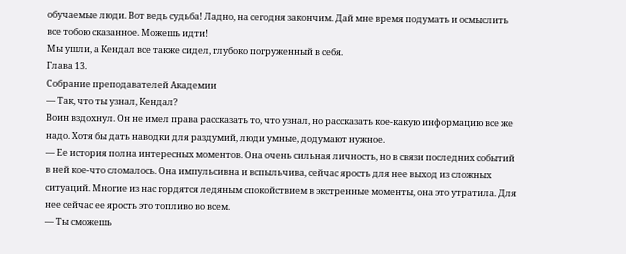обучаемые люди. Вот ведь судьба! Ладно, на сегодня закончим. Дай мне время подумать и осмыслить все тобою сказанное. Можешь идти!
Мы ушли, а Кендал все также сидел, глубоко погруженный в себя.
Глава 13.
Собрание преподавателей Академии
— Так, что ты узнал, Кендал?
Воин вздохнул. Он не имел права рассказать то, что узнал, но рассказать кое-какую информацию все же надо. Хотя бы дать наводки для раздумий, люди умные, додумают нужное.
— Ее история полна интересных моментов. Она очень сильная личность, но в связи последних событий в ней кое-что сломалось. Она импульсивна и вспыльчива, сейчас ярость для нее выход из сложных ситуаций. Многие из нас гордятся ледяным спокойствием в экстренные моменты, она это утратила. Для нее сейчас ее ярость это топливо во всем.
— Ты сможешь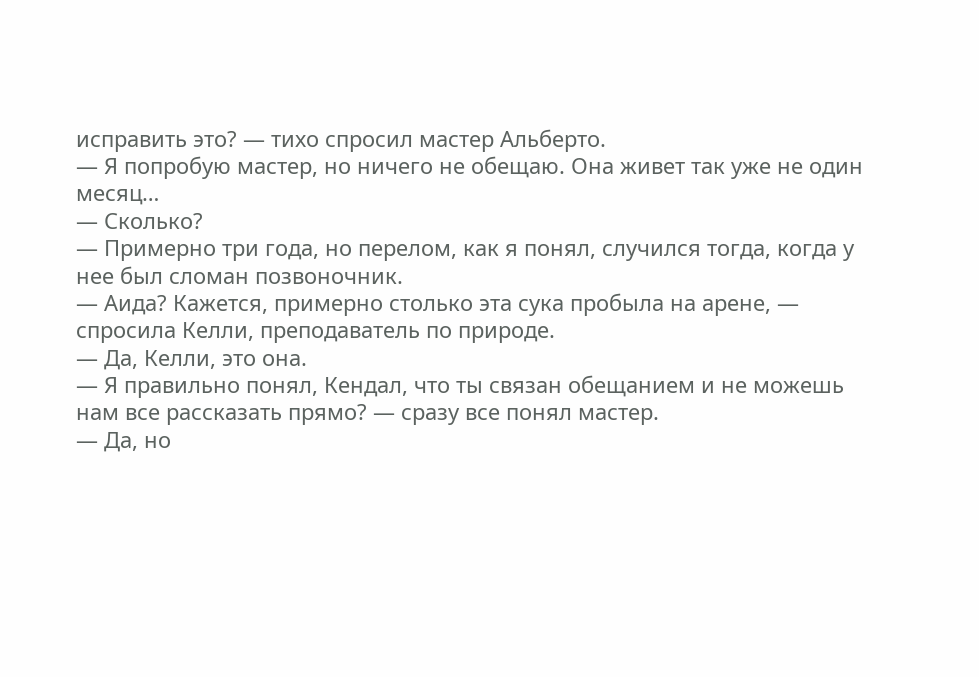исправить это? — тихо спросил мастер Альберто.
— Я попробую мастер, но ничего не обещаю. Она живет так уже не один месяц…
— Сколько?
— Примерно три года, но перелом, как я понял, случился тогда, когда у нее был сломан позвоночник.
— Аида? Кажется, примерно столько эта сука пробыла на арене, — спросила Келли, преподаватель по природе.
— Да, Келли, это она.
— Я правильно понял, Кендал, что ты связан обещанием и не можешь нам все рассказать прямо? — сразу все понял мастер.
— Да, но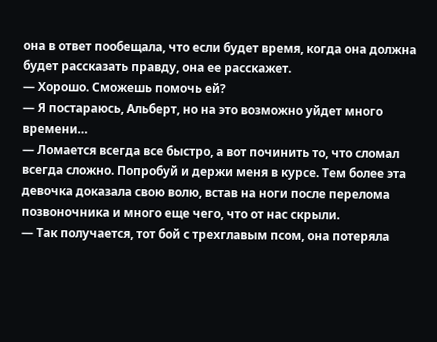она в ответ пообещала, что если будет время, когда она должна будет рассказать правду, она ее расскажет.
— Хорошо. Сможешь помочь ей?
— Я постараюсь, Альберт, но на это возможно уйдет много времени…
— Ломается всегда все быстро, а вот починить то, что сломал всегда сложно. Попробуй и держи меня в курсе. Тем более эта девочка доказала свою волю, встав на ноги после перелома позвоночника и много еще чего, что от нас скрыли.
— Так получается, тот бой с трехглавым псом, она потеряла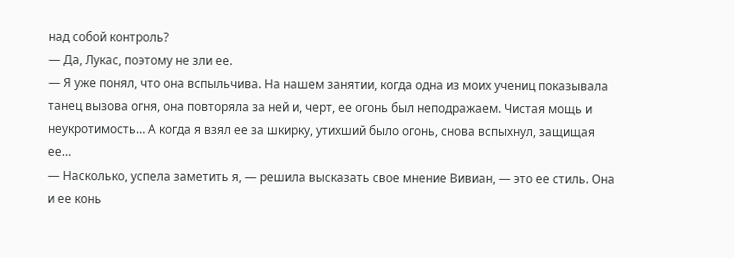над собой контроль?
— Да, Лукас, поэтому не зли ее.
— Я уже понял, что она вспыльчива. На нашем занятии, когда одна из моих учениц показывала танец вызова огня, она повторяла за ней и, черт, ее огонь был неподражаем. Чистая мощь и неукротимость… А когда я взял ее за шкирку, утихший было огонь, снова вспыхнул, защищая ее…
— Насколько, успела заметить я, — решила высказать свое мнение Вивиан, — это ее стиль. Она и ее конь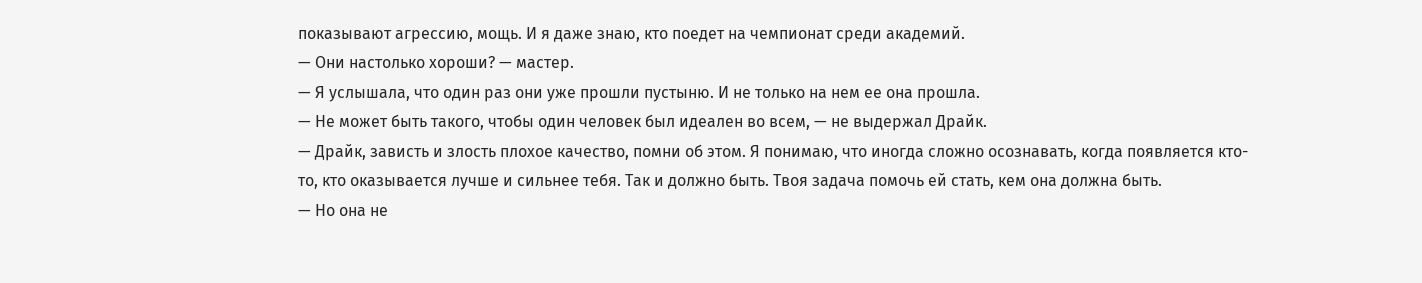показывают агрессию, мощь. И я даже знаю, кто поедет на чемпионат среди академий.
— Они настолько хороши? — мастер.
— Я услышала, что один раз они уже прошли пустыню. И не только на нем ее она прошла.
— Не может быть такого, чтобы один человек был идеален во всем, — не выдержал Драйк.
— Драйк, зависть и злость плохое качество, помни об этом. Я понимаю, что иногда сложно осознавать, когда появляется кто-то, кто оказывается лучше и сильнее тебя. Так и должно быть. Твоя задача помочь ей стать, кем она должна быть.
— Но она не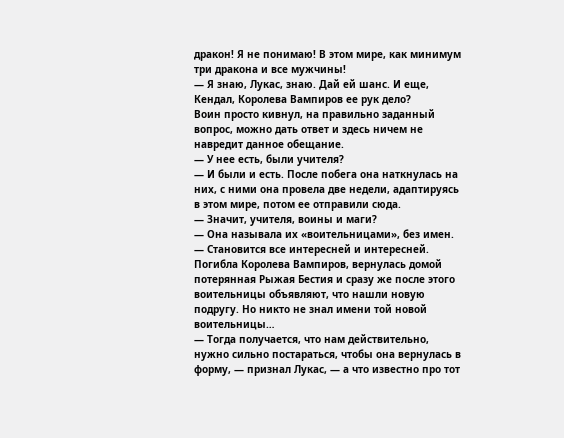дракон! Я не понимаю! В этом мире, как минимум три дракона и все мужчины!
— Я знаю, Лукас, знаю. Дай ей шанс. И еще, Кендал, Королева Вампиров ее рук дело?
Воин просто кивнул, на правильно заданный вопрос, можно дать ответ и здесь ничем не навредит данное обещание.
— У нее есть, были учителя?
— И были и есть. После побега она наткнулась на них, с ними она провела две недели, адаптируясь в этом мире, потом ее отправили сюда.
— Значит, учителя, воины и маги?
— Она называла их «воительницами», без имен.
— Становится все интересней и интересней. Погибла Королева Вампиров, вернулась домой потерянная Рыжая Бестия и сразу же после этого воительницы объявляют, что нашли новую подругу. Но никто не знал имени той новой воительницы…
— Тогда получается, что нам действительно, нужно сильно постараться, чтобы она вернулась в форму, — признал Лукас, — а что известно про тот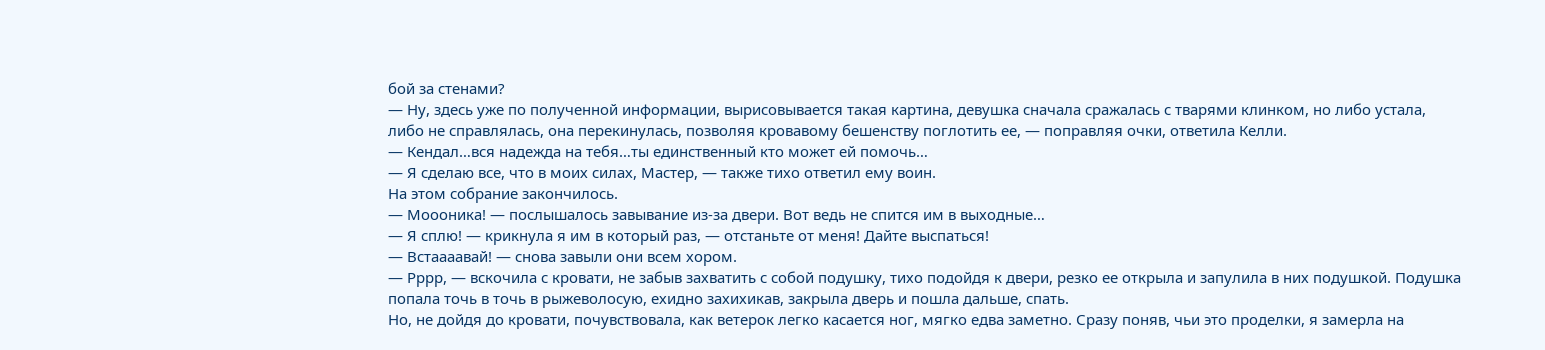бой за стенами?
— Ну, здесь уже по полученной информации, вырисовывается такая картина, девушка сначала сражалась с тварями клинком, но либо устала, либо не справлялась, она перекинулась, позволяя кровавому бешенству поглотить ее, — поправляя очки, ответила Келли.
— Кендал…вся надежда на тебя…ты единственный кто может ей помочь…
— Я сделаю все, что в моих силах, Мастер, — также тихо ответил ему воин.
На этом собрание закончилось.
— Моооника! — послышалось завывание из-за двери. Вот ведь не спится им в выходные…
— Я сплю! — крикнула я им в который раз, — отстаньте от меня! Дайте выспаться!
— Встаааавай! — снова завыли они всем хором.
— Рррр, — вскочила с кровати, не забыв захватить с собой подушку, тихо подойдя к двери, резко ее открыла и запулила в них подушкой. Подушка попала точь в точь в рыжеволосую, ехидно захихикав, закрыла дверь и пошла дальше, спать.
Но, не дойдя до кровати, почувствовала, как ветерок легко касается ног, мягко едва заметно. Сразу поняв, чьи это проделки, я замерла на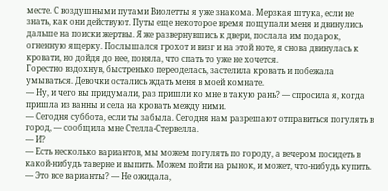месте. С воздушными путами Виолетты я уже знакома. Мерзкая штука, если не знать, как они действуют. Путы еще некоторое время пощупали меня и двинулись дальше на поиски жертвы. Я же развернувшись к двери, послала им подарок, огненную ящерку. Послышался грохот и визг и на этой ноте, я снова двинулась к кровати, но дойдя до нее, поняла, что спать то уже не хочется.
Горестно вздохнув, быстренько переоделась, застелила кровать и побежала умываться. Девочки остались ждать меня в моей комнате.
— Ну, и чего вы придумали, раз пришли ко мне в такую рань? — спросила я, когда пришла из ванны и села на кровать между ними.
— Сегодня суббота, если ты забыла. Сегодня нам разрешают отправиться погулять в город, — сообщила мне Стелла-Стервелла.
— И?
— Есть несколько вариантов, мы можем погулять по городу, а вечером посидеть в какой-нибудь таверне и выпить. Можем пойти на рынок, и может, что-нибудь купить.
— Это все варианты? — Не ожидала,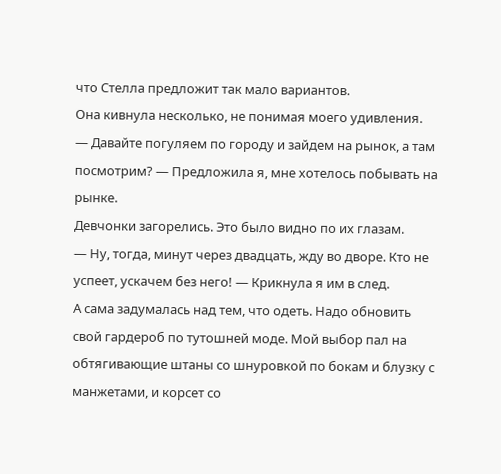что Стелла предложит так мало вариантов.
Она кивнула несколько, не понимая моего удивления.
— Давайте погуляем по городу и зайдем на рынок, а там посмотрим? — Предложила я, мне хотелось побывать на рынке.
Девчонки загорелись. Это было видно по их глазам.
— Ну, тогда, минут через двадцать, жду во дворе. Кто не успеет, ускачем без него! — Крикнула я им в след.
А сама задумалась над тем, что одеть. Надо обновить свой гардероб по тутошней моде. Мой выбор пал на обтягивающие штаны со шнуровкой по бокам и блузку с манжетами, и корсет со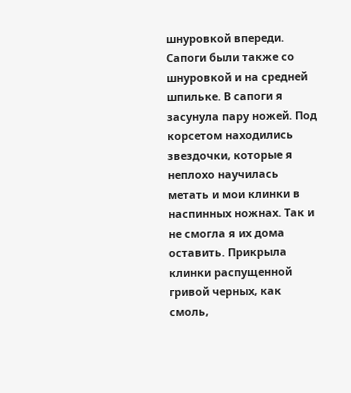шнуровкой впереди. Сапоги были также со шнуровкой и на средней шпильке. В сапоги я засунула пару ножей. Под корсетом находились звездочки, которые я неплохо научилась метать и мои клинки в наспинных ножнах. Так и не смогла я их дома оставить. Прикрыла клинки распущенной гривой черных, как смоль,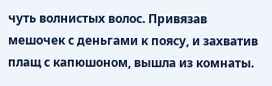чуть волнистых волос. Привязав мешочек с деньгами к поясу, и захватив плащ с капюшоном, вышла из комнаты.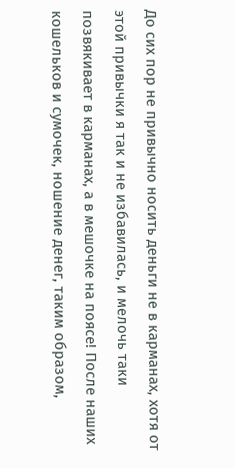До сих пор не привычно носить деньги не в карманах, хотя от этой привычки я так и не избавилась, и мелочь таки позвякивает в карманах, а в мешочке на поясе! После наших кошельков и сумочек, ношение денег, таким образом,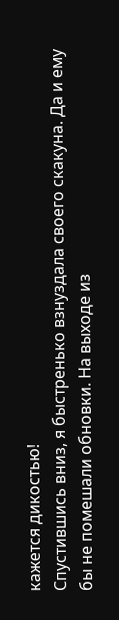кажется дикостью!
Спустившись вниз, я быстренько взнуздала своего скакуна. Да и ему бы не помешали обновки. На выходе из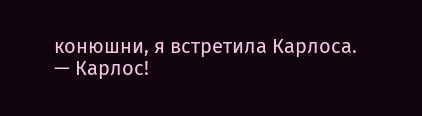конюшни, я встретила Карлоса.
— Карлос!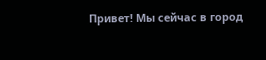Привет! Мы сейчас в город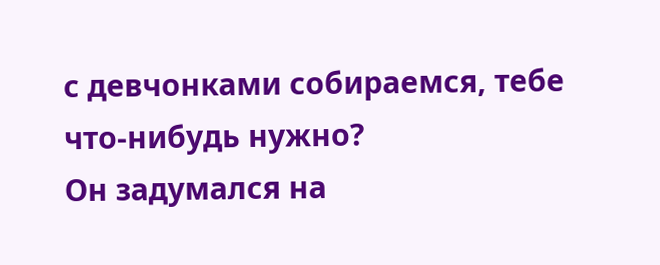с девчонками собираемся, тебе что-нибудь нужно?
Он задумался на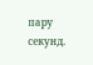пару секунд.